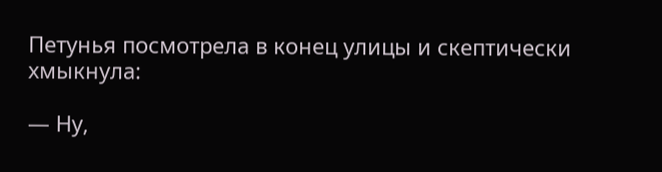Петунья посмотрела в конец улицы и скептически хмыкнула:

— Ну,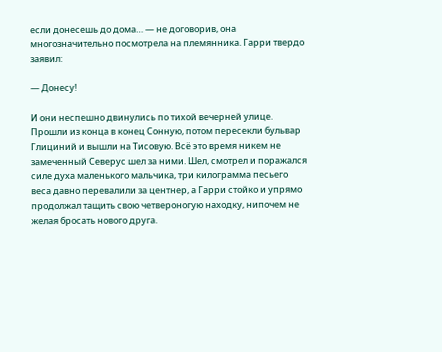если донесешь до дома… — не договорив, она многозначительно посмотрела на племянника. Гарри твердо заявил:

— Донесу!

И они неспешно двинулись по тихой вечерней улице. Прошли из конца в конец Сонную, потом пересекли бульвар Глициний и вышли на Тисовую. Всё это время никем не замеченный Северус шел за ними. Шел, смотрел и поражался силе духа маленького мальчика, три килограмма песьего веса давно перевалили за центнер, а Гарри стойко и упрямо продолжал тащить свою четвероногую находку, нипочем не желая бросать нового друга.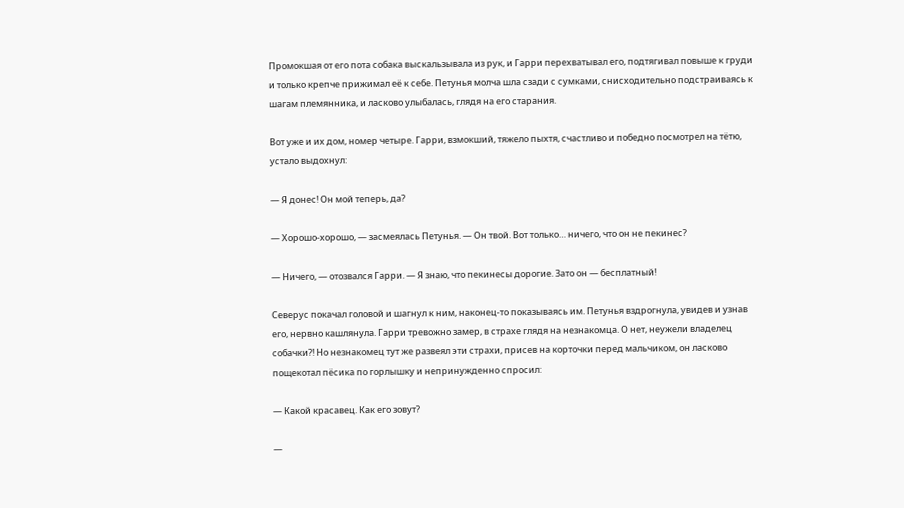Промокшая от его пота собака выскальзывала из рук, и Гарри перехватывал его, подтягивал повыше к груди и только крепче прижимал её к себе. Петунья молча шла сзади с сумками, снисходительно подстраиваясь к шагам племянника, и ласково улыбалась, глядя на его старания.

Вот уже и их дом, номер четыре. Гарри, взмокший, тяжело пыхтя, счастливо и победно посмотрел на тётю, устало выдохнул:

— Я донес! Он мой теперь, да?

— Хорошо-хорошо, — засмеялась Петунья. — Он твой. Вот только… ничего, что он не пекинес?

— Ничего, — отозвался Гарри. — Я знаю, что пекинесы дорогие. Зато он — бесплатный!

Северус покачал головой и шагнул к ним, наконец-то показываясь им. Петунья вздрогнула, увидев и узнав его, нервно кашлянула. Гарри тревожно замер, в страхе глядя на незнакомца. О нет, неужели владелец собачки?! Но незнакомец тут же развеял эти страхи, присев на корточки перед мальчиком, он ласково пощекотал пёсика по горлышку и непринужденно спросил:

— Какой красавец. Как его зовут?

—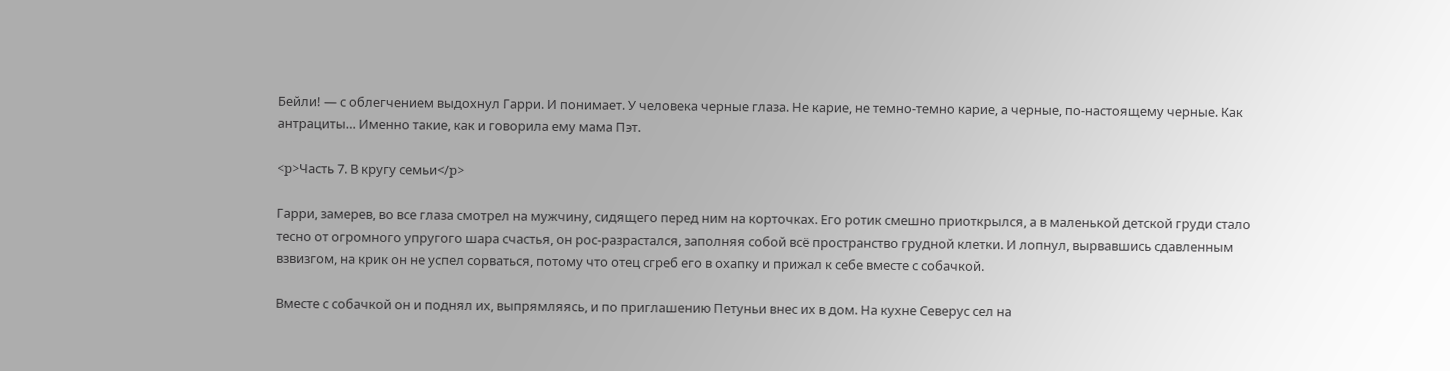Бейли! — с облегчением выдохнул Гарри. И понимает. У человека черные глаза. Не карие, не темно-темно карие, а черные, по-настоящему черные. Как антрациты… Именно такие, как и говорила ему мама Пэт.

<p>Часть 7. В кругу семьи</p>

Гарри, замерев, во все глаза смотрел на мужчину, сидящего перед ним на корточках. Его ротик смешно приоткрылся, а в маленькой детской груди стало тесно от огромного упругого шара счастья, он рос-разрастался, заполняя собой всё пространство грудной клетки. И лопнул, вырвавшись сдавленным взвизгом, на крик он не успел сорваться, потому что отец сгреб его в охапку и прижал к себе вместе с собачкой.

Вместе с собачкой он и поднял их, выпрямляясь, и по приглашению Петуньи внес их в дом. На кухне Северус сел на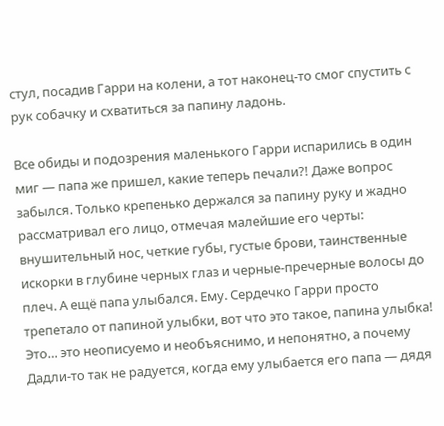стул, посадив Гарри на колени, а тот наконец-то смог спустить с рук собачку и схватиться за папину ладонь.

Все обиды и подозрения маленького Гарри испарились в один миг — папа же пришел, какие теперь печали?! Даже вопрос забылся. Только крепенько держался за папину руку и жадно рассматривал его лицо, отмечая малейшие его черты: внушительный нос, четкие губы, густые брови, таинственные искорки в глубине черных глаз и черные-пречерные волосы до плеч. А ещё папа улыбался. Ему. Сердечко Гарри просто трепетало от папиной улыбки, вот что это такое, папина улыбка! Это… это неописуемо и необъяснимо, и непонятно, а почему Дадли-то так не радуется, когда ему улыбается его папа — дядя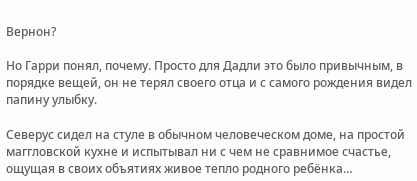Вернон?

Но Гарри понял, почему. Просто для Дадли это было привычным, в порядке вещей, он не терял своего отца и с самого рождения видел папину улыбку.

Северус сидел на стуле в обычном человеческом доме, на простой маггловской кухне и испытывал ни с чем не сравнимое счастье, ощущая в своих объятиях живое тепло родного ребёнка…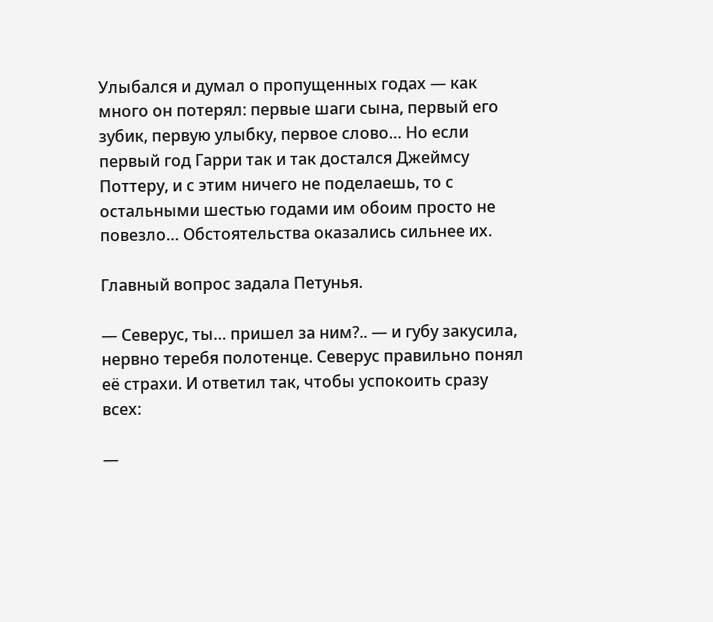Улыбался и думал о пропущенных годах — как много он потерял: первые шаги сына, первый его зубик, первую улыбку, первое слово… Но если первый год Гарри так и так достался Джеймсу Поттеру, и с этим ничего не поделаешь, то с остальными шестью годами им обоим просто не повезло… Обстоятельства оказались сильнее их.

Главный вопрос задала Петунья.

— Северус, ты… пришел за ним?.. — и губу закусила, нервно теребя полотенце. Северус правильно понял её страхи. И ответил так, чтобы успокоить сразу всех:

—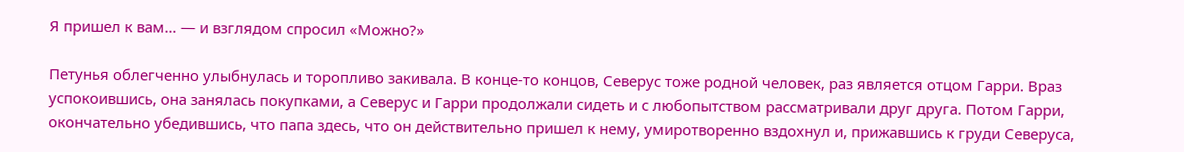Я пришел к вам… — и взглядом спросил «Можно?»

Петунья облегченно улыбнулась и торопливо закивала. В конце-то концов, Северус тоже родной человек, раз является отцом Гарри. Враз успокоившись, она занялась покупками, а Северус и Гарри продолжали сидеть и с любопытством рассматривали друг друга. Потом Гарри, окончательно убедившись, что папа здесь, что он действительно пришел к нему, умиротворенно вздохнул и, прижавшись к груди Северуса,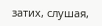затих, слушая,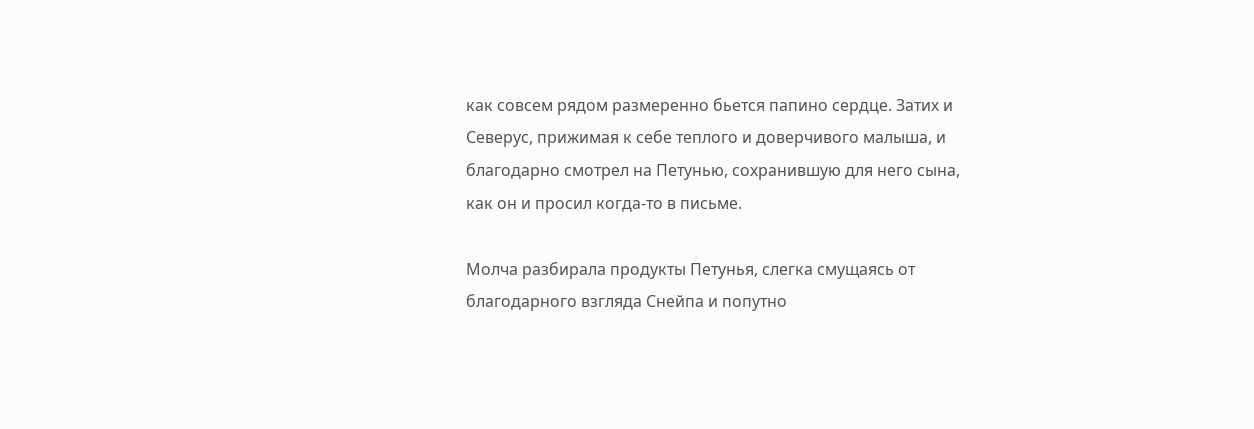как совсем рядом размеренно бьется папино сердце. Затих и Северус, прижимая к себе теплого и доверчивого малыша, и благодарно смотрел на Петунью, сохранившую для него сына, как он и просил когда-то в письме.

Молча разбирала продукты Петунья, слегка смущаясь от благодарного взгляда Снейпа и попутно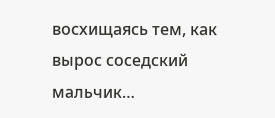восхищаясь тем, как вырос соседский мальчик…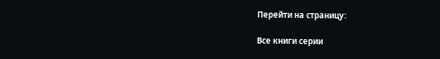Перейти на страницу:

Все книги серии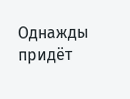Однажды придёт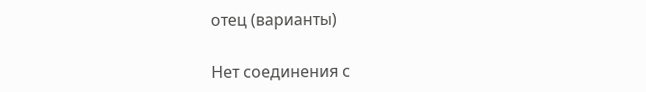отец (варианты)

Нет соединения с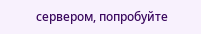сервером, попробуйте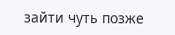зайти чуть позже